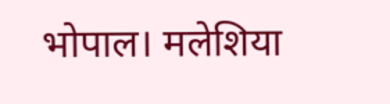भोपाल। मलेशिया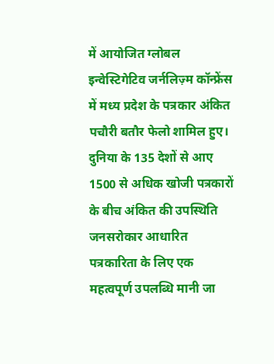में आयोजित ग्लोबल इन्वेस्टिगेटिव जर्नलिज़्म कॉन्फ्रेंस में मध्य प्रदेश के पत्रकार अंकित पचौरी बतौर फेलो शामिल हुए। दुनिया के 135 देशों से आए 1500 से अधिक खोजी पत्रकारों के बीच अंकित की उपस्थिति जनसरोकार आधारित पत्रकारिता के लिए एक महत्वपूर्ण उपलब्धि मानी जा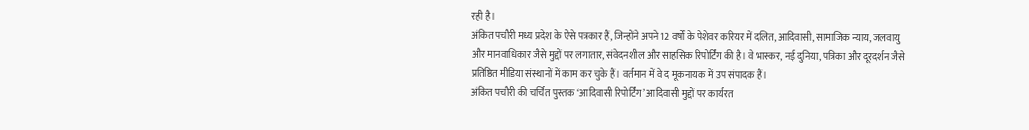रही है।
अंकित पचौरी मध्य प्रदेश के ऐसे पत्रकार हैं, जिन्होंने अपने 12 वर्षों के पेशेवर करियर में दलित, आदिवासी, सामाजिक न्याय, जलवायु और मानवाधिकार जैसे मुद्दों पर लगातार, संवेदनशील और साहसिक रिपोर्टिंग की है। वे भास्कर, नई दुनिया, पत्रिका और दूरदर्शन जैसे प्रतिष्ठित मीडिया संस्थानों में काम कर चुके हैं। वर्तमान में वे द मूकनायक में उप संपादक हैं।
अंकित पचौरी की चर्चित पुस्तक ‘आदिवासी रिपोर्टिंग’ आदिवासी मुद्दों पर कार्यरत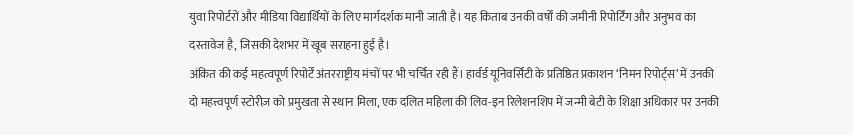युवा रिपोर्टरों और मीडिया विद्यार्थियों के लिए मार्गदर्शक मानी जाती है। यह किताब उनकी वर्षों की जमीनी रिपोर्टिंग और अनुभव का दस्तावेज है, जिसकी देशभर में खूब सराहना हुई है।
अंकित की कई महत्वपूर्ण रिपोर्टें अंतरराष्ट्रीय मंचों पर भी चर्चित रही हैं। हार्वर्ड यूनिवर्सिटी के प्रतिष्ठित प्रकाशन ‘निमन रिपोर्ट्स’ में उनकी दो महत्त्वपूर्ण स्टोरीज़ को प्रमुखता से स्थान मिला, एक दलित महिला की लिव-इन रिलेशनशिप में जन्मी बेटी के शिक्षा अधिकार पर उनकी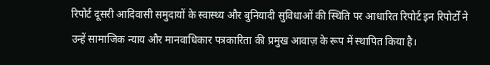रिपोर्ट दूसरी आदिवासी समुदायों के स्वास्थ्य और बुनियादी सुविधाओं की स्थिति पर आधारित रिपोर्ट इन रिपोर्टों ने उन्हें सामाजिक न्याय और मानवाधिकार पत्रकारिता की प्रमुख आवाज़ के रूप में स्थापित किया है।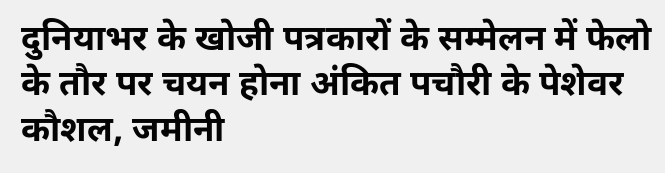दुनियाभर के खोजी पत्रकारों के सम्मेलन में फेलो के तौर पर चयन होना अंकित पचौरी के पेशेवर कौशल, जमीनी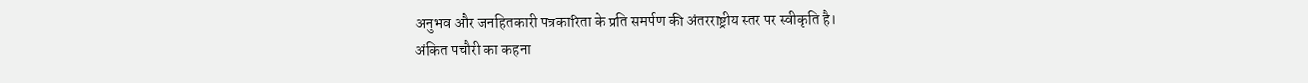अनुभव और जनहितकारी पत्रकारिता के प्रति समर्पण की अंतरराष्ट्रीय स्तर पर स्वीकृति है।
अंकित पचौरी का कहना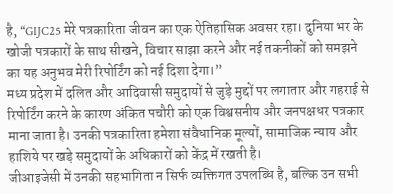है, “GIJC25 मेरे पत्रकारिता जीवन का एक ऐतिहासिक अवसर रहा। दुनिया भर के खोजी पत्रकारों के साथ सीखने, विचार साझा करने और नई तकनीकों को समझने का यह अनुभव मेरी रिपोर्टिंग को नई दिशा देगा।”
मध्य प्रदेश में दलित और आदिवासी समुदायों से जुड़े मुद्दों पर लगातार और गहराई से रिपोर्टिंग करने के कारण अंकित पचौरी को एक विश्वसनीय और जनपक्षधर पत्रकार माना जाता है। उनकी पत्रकारिता हमेशा संवैधानिक मूल्यों, सामाजिक न्याय और हाशिये पर खड़े समुदायों के अधिकारों को केंद्र में रखती है।
जीआइजेसी में उनकी सहभागिता न सिर्फ व्यक्तिगत उपलब्धि है, बल्कि उन सभी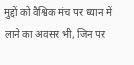मुद्दों को वैश्विक मंच पर ध्यान में लाने का अवसर भी, जिन पर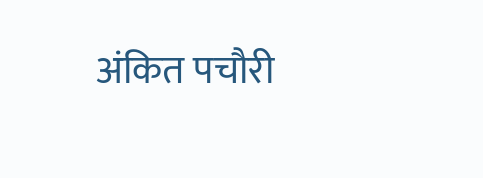अंकित पचौरी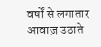वर्षों से लगातार आवाज़ उठाते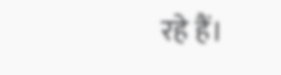रहे हैं।